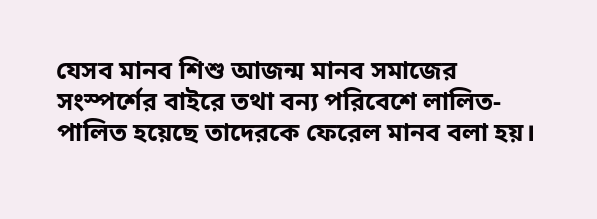যেসব মানব শিশু আজন্ম মানব সমাজের সংস্পর্শের বাইরে তথা বন্য পরিবেশে লালিত-পালিত হয়েছে তাদেরকে ফেরেল মানব বলা হয়।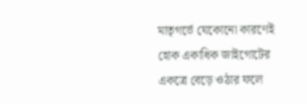মাতৃগর্ভে যেকোনো কারণেই হোক একাধিক জাইগোটের একত্রে বেড়ে ওঠার ফলে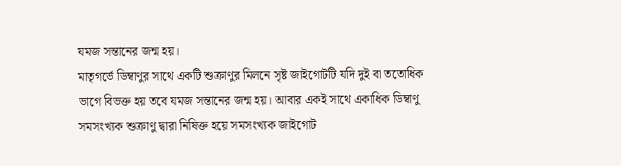যমজ সন্তানের জন্ম হয়।
মাতৃগর্ভে ডিম্বাণুর সাথে একটি শুক্রাণুর মিলনে সৃষ্ট জাইগোটটি যদি দুই বা ততোধিক ভাগে বিভক্ত হয় তবে যমজ সন্তানের জন্ম হয়। আবার একই সাথে একাধিক ডিম্বাণু সমসংখ্যক শুক্রাণু দ্বারা নিষিক্ত হয়ে সমসংখ্যক জাইগোট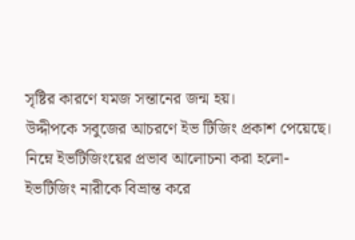সৃষ্টির কারণে যমজ সন্তানের জন্ম হয়।
উদ্দীপকে সবুজের আচরণে ইভ টিজিং প্রকাশ পেয়েছে। নিম্নে ইভটিজিংয়ের প্রভাব আলোচনা করা হলো-
ইভটিজিং নারীকে বিভ্রান্ত করে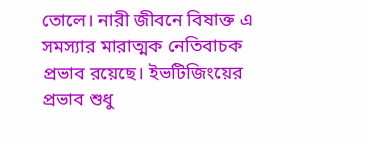তোলে। নারী জীবনে বিষাক্ত এ সমস্যার মারাত্মক নেতিবাচক প্রভাব রয়েছে। ইভটিজিংয়ের প্রভাব শুধু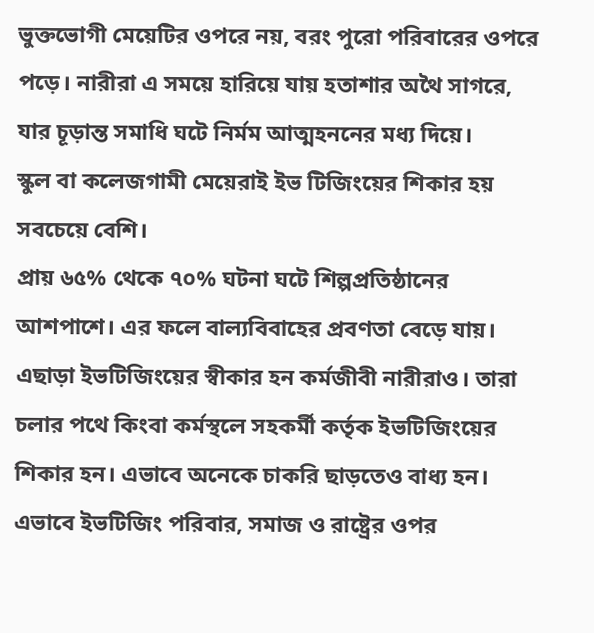ভুক্তভোগী মেয়েটির ওপরে নয়, বরং পুরো পরিবারের ওপরে পড়ে। নারীরা এ সময়ে হারিয়ে যায় হতাশার অথৈ সাগরে, যার চূড়ান্ত সমাধি ঘটে নির্মম আত্মহননের মধ্য দিয়ে।
স্কুল বা কলেজগামী মেয়েরাই ইভ টিজিংয়ের শিকার হয় সবচেয়ে বেশি।
প্রায় ৬৫% থেকে ৭০% ঘটনা ঘটে শিল্পপ্রতিষ্ঠানের আশপাশে। এর ফলে বাল্যবিবাহের প্রবণতা বেড়ে যায়। এছাড়া ইভটিজিংয়ের স্বীকার হন কর্মজীবী নারীরাও। তারা চলার পথে কিংবা কর্মস্থলে সহকর্মী কর্তৃক ইভটিজিংয়ের শিকার হন। এভাবে অনেকে চাকরি ছাড়তেও বাধ্য হন। এভাবে ইভটিজিং পরিবার, সমাজ ও রাষ্ট্রের ওপর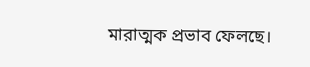মারাত্মক প্রভাব ফেলছে।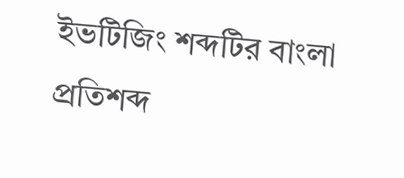ইভটিজিং শব্দটির বাংলা প্রতিশব্দ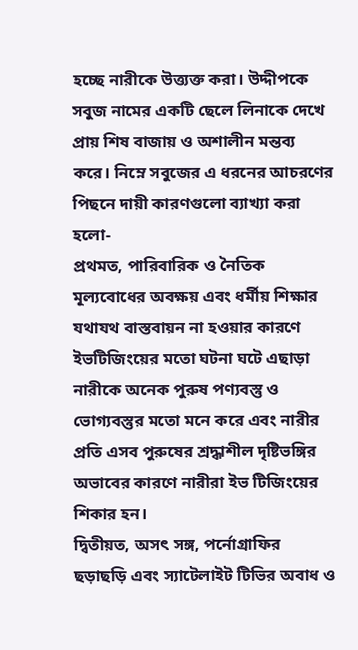হচ্ছে নারীকে উত্ত্যক্ত করা। উদ্দীপকে
সবুজ নামের একটি ছেলে লিনাকে দেখে প্রায় শিষ বাজায় ও অশালীন মন্তব্য করে। নিম্নে সবুজের এ ধরনের আচরণের পিছনে দায়ী কারণগুলো ব্যাখ্যা করা হলো-
প্রথমত, পারিবারিক ও নৈতিক মূল্যবোধের অবক্ষয় এবং ধর্মীয় শিক্ষার যথাযথ বাস্তবায়ন না হওয়ার কারণে ইভটিজিংয়ের মতো ঘটনা ঘটে এছাড়া নারীকে অনেক পুরুষ পণ্যবস্তু ও ভোগ্যবস্তুর মতো মনে করে এবং নারীর প্রতি এসব পুরুষের শ্রদ্ধাশীল দৃষ্টিভঙ্গির অভাবের কারণে নারীরা ইভ টিজিংয়ের শিকার হন।
দ্বিতীয়ত, অসৎ সঙ্গ, পর্নোগ্রাফির ছড়াছড়ি এবং স্যাটেলাইট টিভির অবাধ ও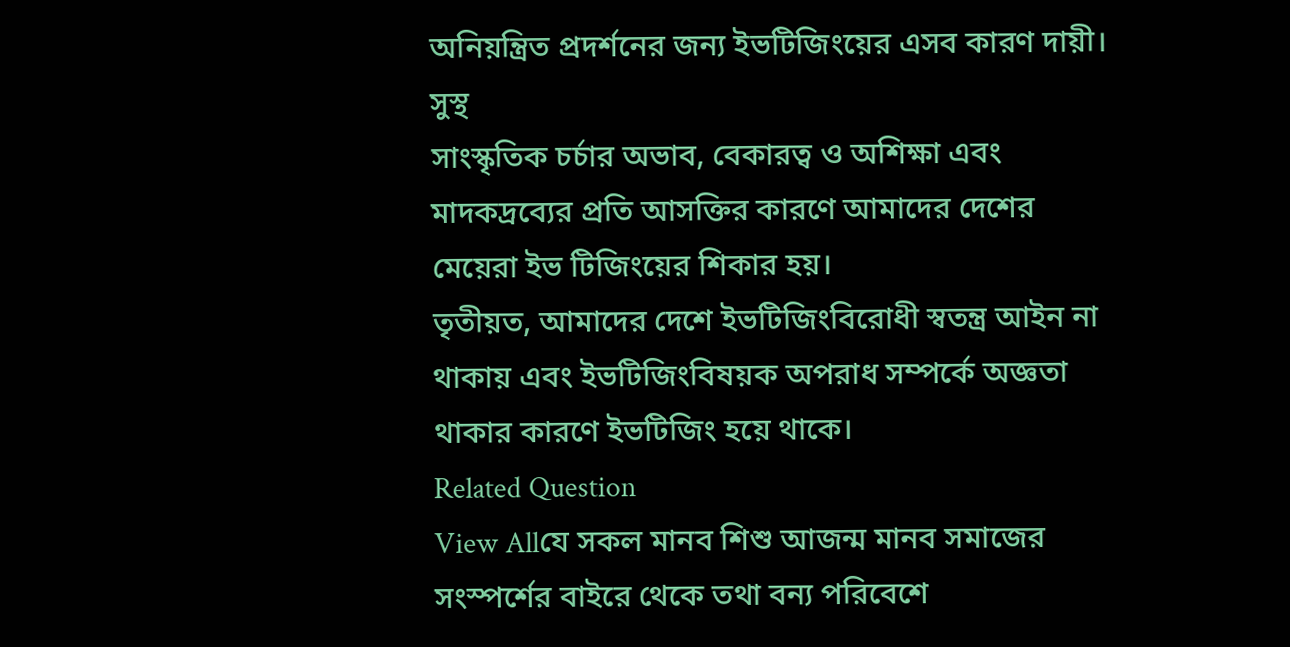অনিয়ন্ত্রিত প্রদর্শনের জন্য ইভটিজিংয়ের এসব কারণ দায়ী। সুস্থ
সাংস্কৃতিক চর্চার অভাব, বেকারত্ব ও অশিক্ষা এবং মাদকদ্রব্যের প্রতি আসক্তির কারণে আমাদের দেশের মেয়েরা ইভ টিজিংয়ের শিকার হয়।
তৃতীয়ত, আমাদের দেশে ইভটিজিংবিরোধী স্বতন্ত্র আইন না থাকায় এবং ইভটিজিংবিষয়ক অপরাধ সম্পর্কে অজ্ঞতা থাকার কারণে ইভটিজিং হয়ে থাকে।
Related Question
View Allযে সকল মানব শিশু আজন্ম মানব সমাজের সংস্পর্শের বাইরে থেকে তথা বন্য পরিবেশে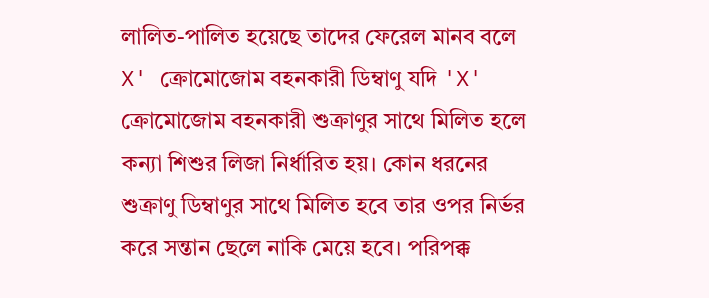লালিত-পালিত হয়েছে তাদের ফেরেল মানব বলে
X' ক্রোমোজোম বহনকারী ডিম্বাণু যদি 'X' ক্রোমোজোম বহনকারী শুক্রাণুর সাথে মিলিত হলে কন্যা শিশুর লিজা নির্ধারিত হয়। কোন ধরনের শুক্রাণু ডিম্বাণুর সাথে মিলিত হবে তার ওপর নির্ভর করে সন্তান ছেলে নাকি মেয়ে হবে। পরিপক্ক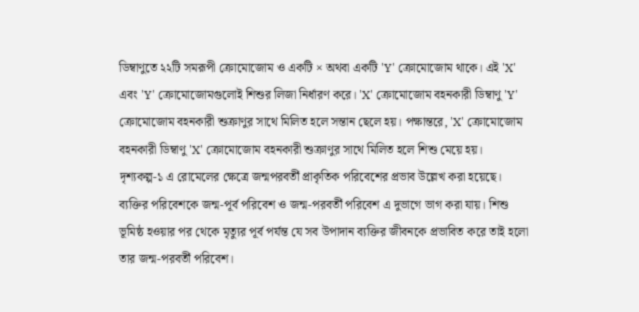ডিম্বাণুতে ২২টি সমরূপী ক্রোমোজোম ও একটি × অথবা একটি 'Y' ক্রোমোজোম থাকে। এই 'X' এবং 'Y' ক্রোমোজোমগুলোই শিশুর লিজা নির্ধারণ করে। 'X' ক্রোমোজোম বহনকারী ডিম্বাণু 'Y' ক্রোমোজোম বহনকারী শুক্রাণুর সাথে মিলিত হলে সন্তান ছেলে হয়। পক্ষান্তরে, 'X' ক্রোমোজোম বহনকারী ডিম্বাণু 'X' ক্রোমোজোম বহনকারী শুক্রাণুর সাথে মিলিত হলে শিশু মেয়ে হয়।
দৃশ্যকল্প-১ এ রোমেলের ক্ষেত্রে জন্মপরবর্তী প্রাকৃতিক পরিবেশের প্রভাব উল্লেখ করা হয়েছে।
ব্যক্তির পরিবেশকে জন্ম-পূর্ব পরিবেশ ও জন্ম-পরবর্তী পরিবেশ এ দুভাগে ভাগ করা যায়। শিশু ভূমিষ্ঠ হওয়ার পর থেকে মৃত্যুর পূর্ব পর্যন্ত যে সব উপাদান ব্যক্তির জীবনকে প্রভাবিত করে তাই হলো তার জন্ম-পরবর্তী পরিবেশ।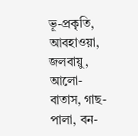ভূ-প্রকৃতি, আবহাওয়া, জলবায়ু, আলো-বাতাস, গাছ-পালা, বন-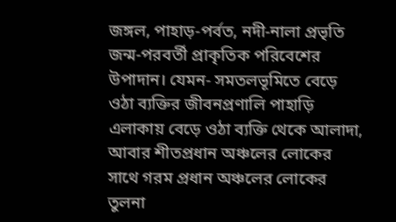জঙ্গল, পাহাড়-পর্বত, নদী-নালা প্রভৃতি জন্ম-পরবর্তী প্রাকৃতিক পরিবেশের উপাদান। যেমন- সমতলভূমিতে বেড়ে ওঠা ব্যক্তির জীবনপ্রণালি পাহাড়ি এলাকায় বেড়ে ওঠা ব্যক্তি থেকে আলাদা, আবার শীতপ্রধান অঞ্চলের লোকের সাথে গরম প্রধান অঞ্চলের লোকের তুলনা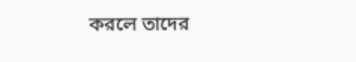করলে তাদের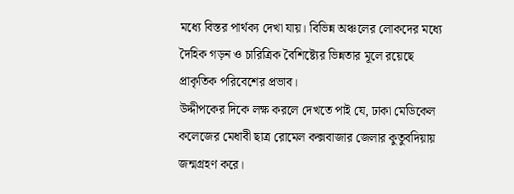মধ্যে বিস্তর পার্থক্য দেখা যায়। বিভিন্ন অঞ্চলের লোকদের মধ্যে দৈহিক গড়ন ও চারিত্রিক বৈশিষ্ট্যের ভিন্নতার মূলে রয়েছে প্রাকৃতিক পরিবেশের প্রভাব।
উদ্দীপকের দিকে লক্ষ করলে দেখতে পাই যে, ঢাকা মেডিকেল কলেজের মেধাবী ছাত্র রোমেল কক্সবাজার জেলার কুতুবদিয়ায় জন্মগ্রহণ করে।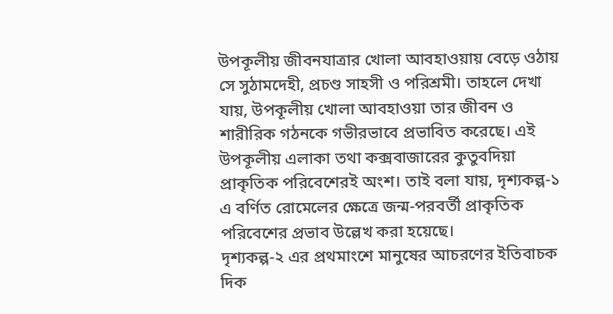উপকূলীয় জীবনযাত্রার খোলা আবহাওয়ায় বেড়ে ওঠায় সে সুঠামদেহী, প্রচণ্ড সাহসী ও পরিশ্রমী। তাহলে দেখা যায়, উপকূলীয় খোলা আবহাওয়া তার জীবন ও শারীরিক গঠনকে গভীরভাবে প্রভাবিত করেছে। এই উপকূলীয় এলাকা তথা কক্সবাজারের কুতুবদিয়া প্রাকৃতিক পরিবেশেরই অংশ। তাই বলা যায়, দৃশ্যকল্প-১ এ বর্ণিত রোমেলের ক্ষেত্রে জন্ম-পরবর্তী প্রাকৃতিক পরিবেশের প্রভাব উল্লেখ করা হয়েছে।
দৃশ্যকল্প-২ এর প্রথমাংশে মানুষের আচরণের ইতিবাচক দিক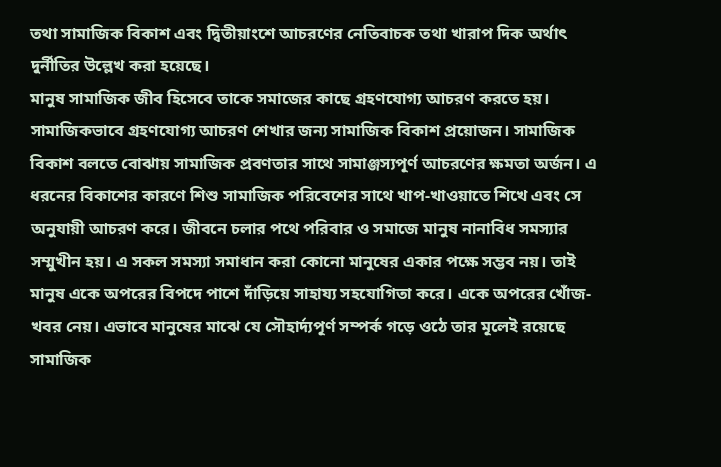তথা সামাজিক বিকাশ এবং দ্বিতীয়াংশে আচরণের নেতিবাচক তথা খারাপ দিক অর্থাৎ দুর্নীতির উল্লেখ করা হয়েছে।
মানুষ সামাজিক জীব হিসেবে তাকে সমাজের কাছে গ্রহণযোগ্য আচরণ করতে হয়। সামাজিকভাবে গ্রহণযোগ্য আচরণ শেখার জন্য সামাজিক বিকাশ প্রয়োজন। সামাজিক বিকাশ বলতে বোঝায় সামাজিক প্রবণতার সাথে সামাঞ্জস্যপূর্ণ আচরণের ক্ষমতা অর্জন। এ ধরনের বিকাশের কারণে শিশু সামাজিক পরিবেশের সাথে খাপ-খাওয়াতে শিখে এবং সে অনুযায়ী আচরণ করে। জীবনে চলার পথে পরিবার ও সমাজে মানুষ নানাবিধ সমস্যার সম্মুখীন হয়। এ সকল সমস্যা সমাধান করা কোনো মানুষের একার পক্ষে সম্ভব নয়। তাই মানুষ একে অপরের বিপদে পাশে দাঁড়িয়ে সাহায্য সহযোগিতা করে। একে অপরের খোঁজ-খবর নেয়। এভাবে মানুষের মাঝে যে সৌহার্দ্যপূর্ণ সম্পর্ক গড়ে ওঠে তার মূলেই রয়েছে সামাজিক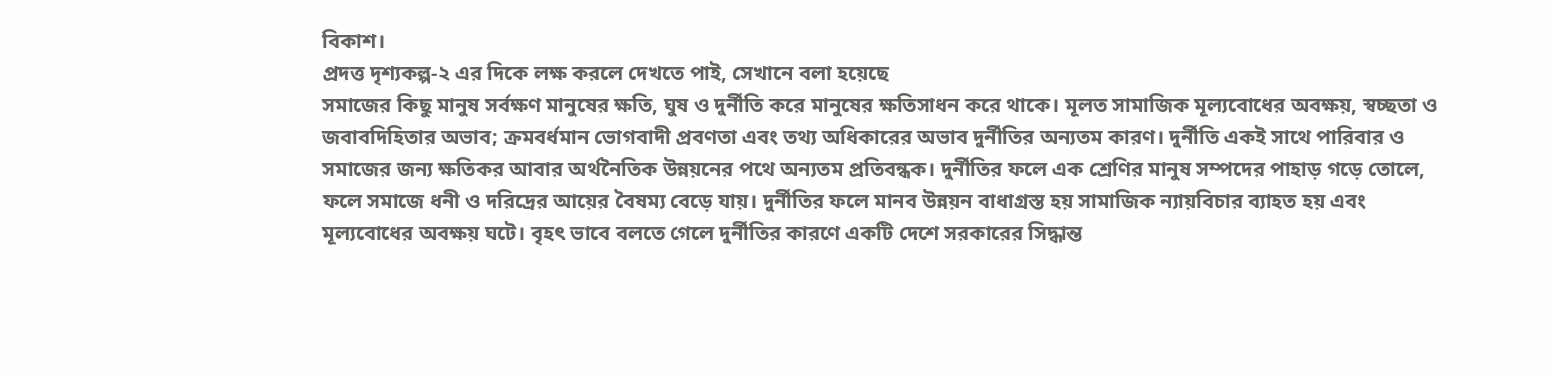বিকাশ।
প্রদত্ত দৃশ্যকল্প-২ এর দিকে লক্ষ করলে দেখতে পাই, সেখানে বলা হয়েছে
সমাজের কিছু মানুষ সর্বক্ষণ মানুষের ক্ষতি, ঘুষ ও দুর্নীতি করে মানুষের ক্ষতিসাধন করে থাকে। মূলত সামাজিক মূল্যবোধের অবক্ষয়, স্বচ্ছতা ও জবাবদিহিতার অভাব; ক্রমবর্ধমান ভোগবাদী প্রবণতা এবং তথ্য অধিকারের অভাব দুর্নীতির অন্যতম কারণ। দুর্নীতি একই সাথে পারিবার ও সমাজের জন্য ক্ষতিকর আবার অর্থনৈতিক উন্নয়নের পথে অন্যতম প্রতিবন্ধক। দুর্নীতির ফলে এক শ্রেণির মানুষ সম্পদের পাহাড় গড়ে তোলে, ফলে সমাজে ধনী ও দরিদ্রের আয়ের বৈষম্য বেড়ে যায়। দুর্নীতির ফলে মানব উন্নয়ন বাধাগ্রস্ত হয় সামাজিক ন্যায়বিচার ব্যাহত হয় এবং মূল্যবোধের অবক্ষয় ঘটে। বৃহৎ ভাবে বলতে গেলে দুর্নীতির কারণে একটি দেশে সরকারের সিদ্ধান্ত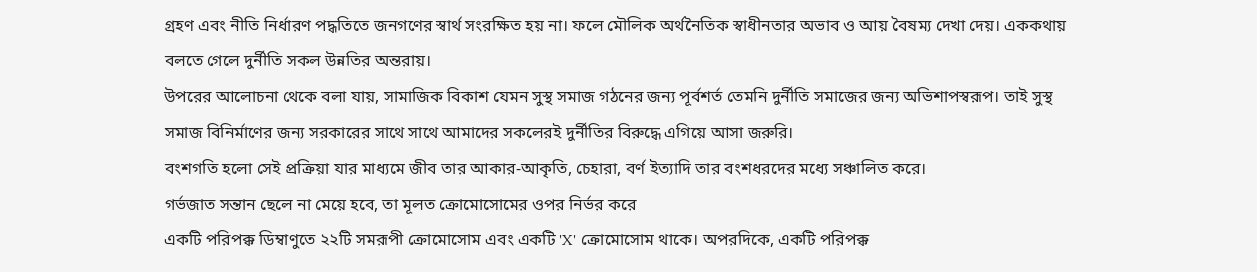গ্রহণ এবং নীতি নির্ধারণ পদ্ধতিতে জনগণের স্বার্থ সংরক্ষিত হয় না। ফলে মৌলিক অর্থনৈতিক স্বাধীনতার অভাব ও আয় বৈষম্য দেখা দেয়। এককথায় বলতে গেলে দুর্নীতি সকল উন্নতির অন্তরায়।
উপরের আলোচনা থেকে বলা যায়, সামাজিক বিকাশ যেমন সুস্থ সমাজ গঠনের জন্য পূর্বশর্ত তেমনি দুর্নীতি সমাজের জন্য অভিশাপস্বরূপ। তাই সুস্থ সমাজ বিনির্মাণের জন্য সরকারের সাথে সাথে আমাদের সকলেরই দুর্নীতির বিরুদ্ধে এগিয়ে আসা জরুরি।
বংশগতি হলো সেই প্রক্রিয়া যার মাধ্যমে জীব তার আকার-আকৃতি, চেহারা, বর্ণ ইত্যাদি তার বংশধরদের মধ্যে সঞ্চালিত করে।
গর্ভজাত সন্তান ছেলে না মেয়ে হবে, তা মূলত ক্রোমোসোমের ওপর নির্ভর করে
একটি পরিপক্ক ডিম্বাণুতে ২২টি সমরূপী ক্রোমোসোম এবং একটি 'X' ক্রোমোসোম থাকে। অপরদিকে, একটি পরিপক্ক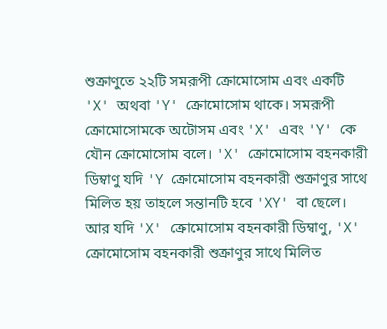শুক্রাণুতে ২২টি সমরূপী ক্রোমোসোম এবং একটি 'X' অথবা 'Y' ক্রোমোসোম থাকে। সমরূপী ক্রোমোসোমকে অটোসম এবং 'X' এবং 'Y' কে যৌন ক্রোমোসোম বলে। 'X' ক্রোমোসোম বহনকারী ডিম্বাণু যদি 'Y ক্রোমোসোম বহনকারী শুক্রাণুর সাথে মিলিত হয় তাহলে সন্তানটি হবে 'XY' বা ছেলে। আর যদি 'X' ক্রোমোসোম বহনকারী ডিম্বাণু, 'X' ক্রোমোসোম বহনকারী শুক্রাণুর সাথে মিলিত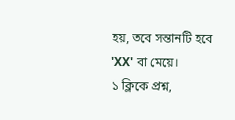হয়, তবে সন্তানটি হবে 'XX' বা মেয়ে।
১ ক্লিকে প্রশ্ন,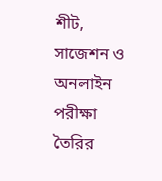শীট, সাজেশন ও
অনলাইন পরীক্ষা তৈরির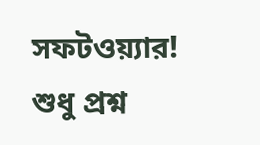সফটওয়্যার!
শুধু প্রশ্ন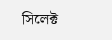সিলেক্ট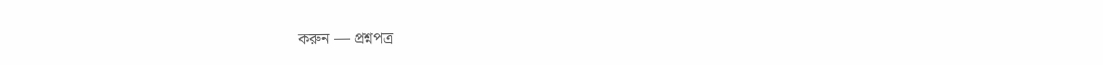করুন — প্রশ্নপত্র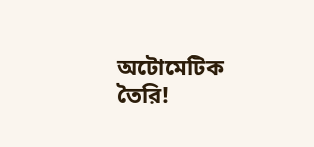অটোমেটিক তৈরি!